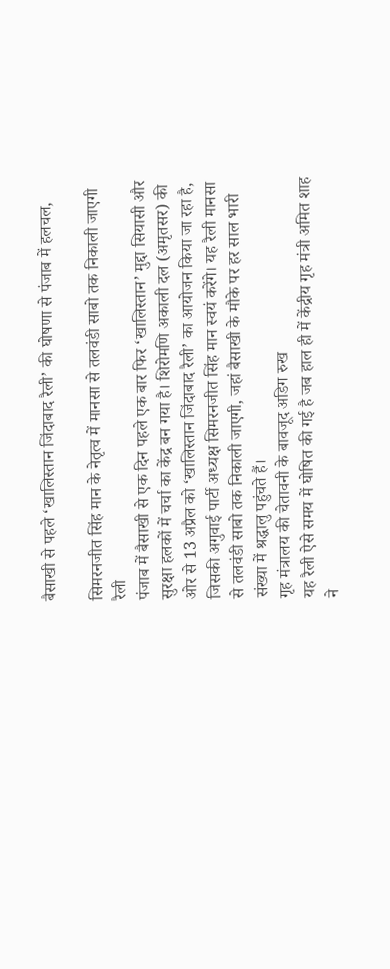बैसाखी से पहले ‘खालिस्तान जिंदाबाद रैली’ की घोषणा से पंजाब में हलचल,

सिमरनजीत सिंह मान के नेतृत्व में मानसा से तलवंडी साबो तक निकाली जाएगी रैली
पंजाब में बैसाखी से एक दिन पहले एक बार फिर ‘खालिस्तान’ मुद्दा सियासी और सुरक्षा हलकों में चर्चा का केंद्र बन गया है। शिरोमणि अकाली दल (अमृतसर) की ओर से 13 अप्रैल को ‘खालिस्तान जिंदाबाद रैली’ का आयोजन किया जा रहा है, जिसकी अगुवाई पार्टी अध्यक्ष सिमरनजीत सिंह मान स्वयं करेंगे। यह रैली मानसा से तलवंडी साबो तक निकाली जाएगी, जहां बैसाखी के मौके पर हर साल भारी संख्या में श्रद्धालु पहुंचते हैं।
गृह मंत्रालय की चेतावनी के बावजूद अडिग रुख
यह रैली ऐसे समय में घोषित की गई है जब हाल ही में केंद्रीय गृह मंत्री अमित शाह ने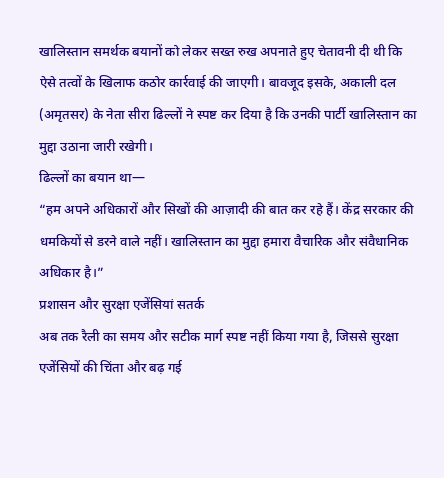खालिस्तान समर्थक बयानों को लेकर सख्त रुख अपनाते हुए चेतावनी दी थी कि ऐसे तत्वों के खिलाफ कठोर कार्रवाई की जाएगी। बावजूद इसके, अकाली दल (अमृतसर) के नेता सीरा ढिल्लों ने स्पष्ट कर दिया है कि उनकी पार्टी खालिस्तान का मुद्दा उठाना जारी रखेगी।
ढिल्लों का बयान था—
“हम अपने अधिकारों और सिखों की आज़ादी की बात कर रहे हैं। केंद्र सरकार की धमकियों से डरने वाले नहीं। खालिस्तान का मुद्दा हमारा वैचारिक और संवैधानिक अधिकार है।”
प्रशासन और सुरक्षा एजेंसियां सतर्क
अब तक रैली का समय और सटीक मार्ग स्पष्ट नहीं किया गया है, जिससे सुरक्षा एजेंसियों की चिंता और बढ़ गई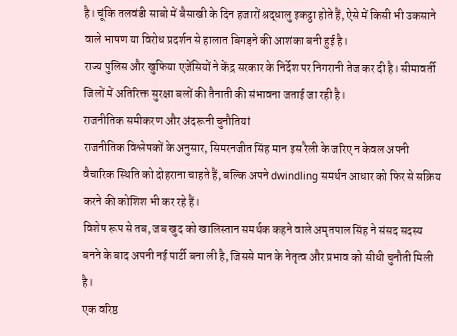है। चूंकि तलवंडी साबो में बैसाखी के दिन हजारों श्रद्धालु इकट्ठा होते हैं, ऐसे में किसी भी उकसाने वाले भाषण या विरोध प्रदर्शन से हालात बिगड़ने की आशंका बनी हुई है।
राज्य पुलिस और खुफिया एजेंसियों ने केंद्र सरकार के निर्देश पर निगरानी तेज कर दी है। सीमावर्ती जिलों में अतिरिक्त सुरक्षा बलों की तैनाती की संभावना जताई जा रही है।
राजनीतिक समीकरण और अंदरूनी चुनौतियां
राजनीतिक विश्लेषकों के अनुसार, सिमरनजीत सिंह मान इस रैली के जरिए न केवल अपनी वैचारिक स्थिति को दोहराना चाहते हैं, बल्कि अपने dwindling समर्थन आधार को फिर से सक्रिय करने की कोशिश भी कर रहे हैं।
विशेष रूप से तब, जब खुद को खालिस्तान समर्थक कहने वाले अमृतपाल सिंह ने संसद सदस्य बनने के बाद अपनी नई पार्टी बना ली है, जिससे मान के नेतृत्व और प्रभाव को सीधी चुनौती मिली है।
एक वरिष्ठ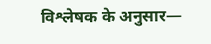विश्लेषक के अनुसार—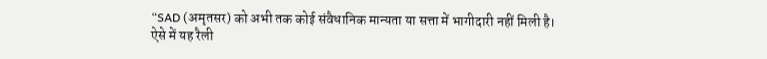“SAD (अमृतसर) को अभी तक कोई संवैधानिक मान्यता या सत्ता में भागीदारी नहीं मिली है। ऐसे में यह रैली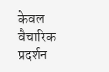केवल वैचारिक प्रदर्शन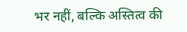भर नहीं, बल्कि अस्तित्व की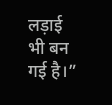लड़ाई भी बन गई है।”